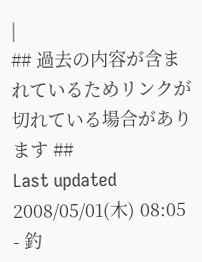|
## 過去の内容が含まれているためリンクが切れている場合があります ##
Last updated
2008/05/01(木) 08:05 - 釣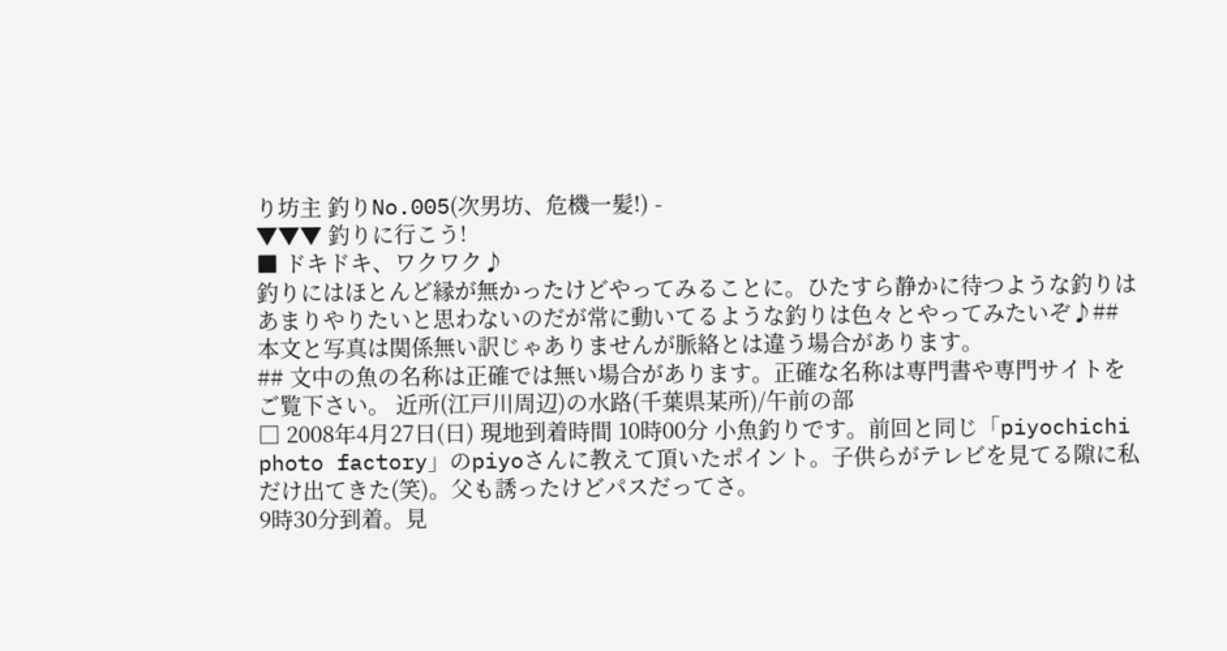り坊主 釣りNo.005(次男坊、危機一髪!) -
▼▼▼ 釣りに行こう!
■ ドキドキ、ワクワク♪
釣りにはほとんど縁が無かったけどやってみることに。ひたすら静かに待つような釣りはあまりやりたいと思わないのだが常に動いてるような釣りは色々とやってみたいぞ♪## 本文と写真は関係無い訳じゃありませんが脈絡とは違う場合があります。
## 文中の魚の名称は正確では無い場合があります。正確な名称は専門書や専門サイトをご覧下さい。 近所(江戸川周辺)の水路(千葉県某所)/午前の部
□ 2008年4月27日(日) 現地到着時間 10時00分 小魚釣りです。前回と同じ「piyochichi photo factory」のpiyoさんに教えて頂いたポイント。子供らがテレビを見てる隙に私だけ出てきた(笑)。父も誘ったけどパスだってさ。
9時30分到着。見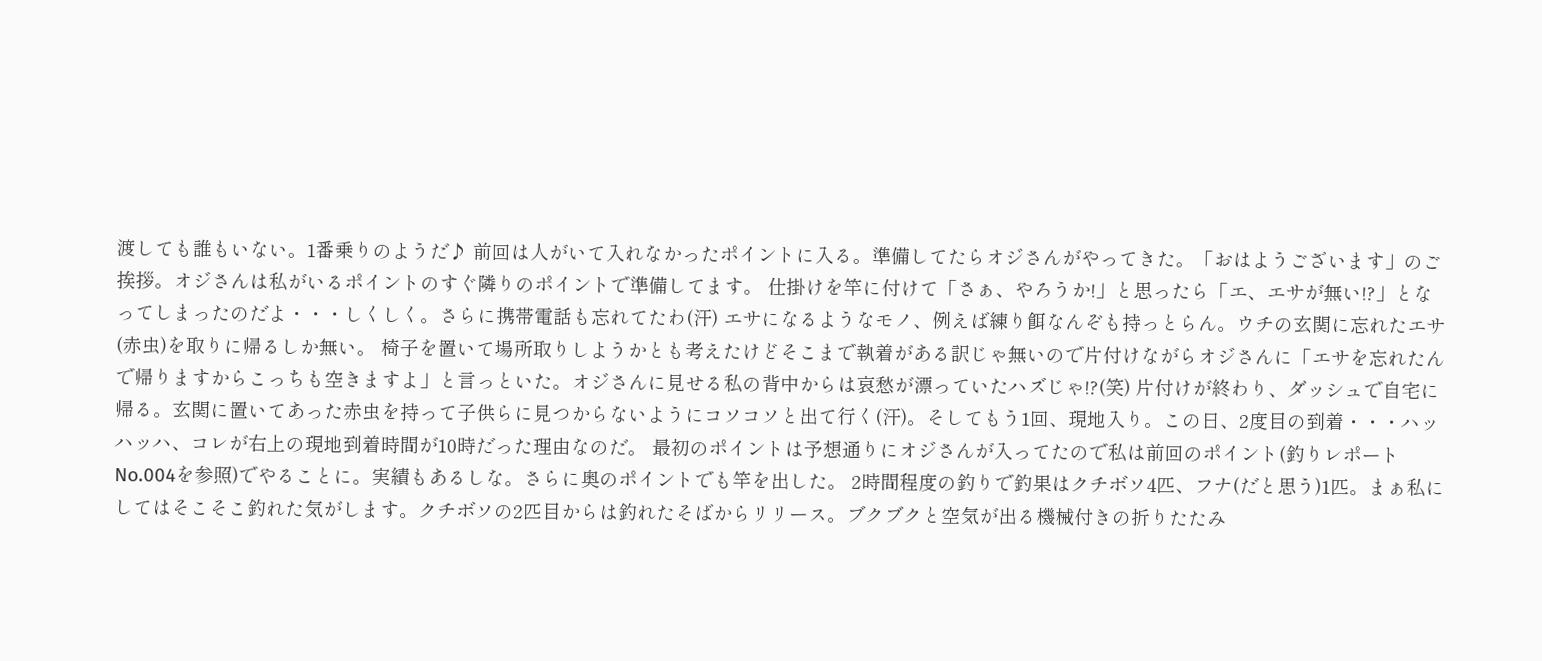渡しても誰もいない。1番乗りのようだ♪ 前回は人がいて入れなかったポイントに入る。準備してたらオジさんがやってきた。「おはようございます」のご挨拶。オジさんは私がいるポイントのすぐ隣りのポイントで準備してます。 仕掛けを竿に付けて「さぁ、やろうか!」と思ったら「エ、エサが無い!?」となってしまったのだよ・・・しくしく。さらに携帯電話も忘れてたわ(汗) エサになるようなモノ、例えば練り餌なんぞも持っとらん。ウチの玄関に忘れたエサ(赤虫)を取りに帰るしか無い。 椅子を置いて場所取りしようかとも考えたけどそこまで執着がある訳じゃ無いので片付けながらオジさんに「エサを忘れたんで帰りますからこっちも空きますよ」と言っといた。オジさんに見せる私の背中からは哀愁が漂っていたハズじゃ!?(笑) 片付けが終わり、ダッシュで自宅に帰る。玄関に置いてあった赤虫を持って子供らに見つからないようにコソコソと出て行く(汗)。そしてもう1回、現地入り。この日、2度目の到着・・・ハッハッハ、コレが右上の現地到着時間が10時だった理由なのだ。 最初のポイントは予想通りにオジさんが入ってたので私は前回のポイント(釣りレポートNo.004を参照)でやることに。実績もあるしな。さらに奥のポイントでも竿を出した。 2時間程度の釣りで釣果はクチボソ4匹、フナ(だと思う)1匹。まぁ私にしてはそこそこ釣れた気がします。クチボソの2匹目からは釣れたそばからリリース。ブクブクと空気が出る機械付きの折りたたみ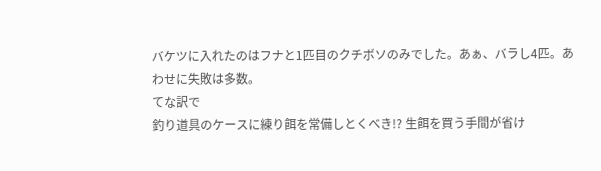バケツに入れたのはフナと1匹目のクチボソのみでした。あぁ、バラし4匹。あわせに失敗は多数。
てな訳で
釣り道具のケースに練り餌を常備しとくべき!? 生餌を買う手間が省け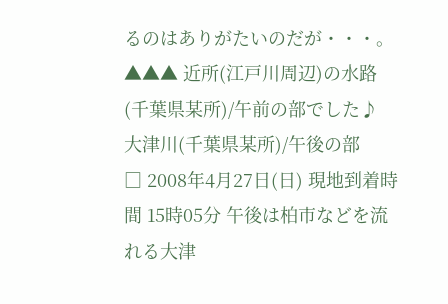るのはありがたいのだが・・・。
▲▲▲ 近所(江戸川周辺)の水路(千葉県某所)/午前の部でした♪
大津川(千葉県某所)/午後の部
□ 2008年4月27日(日) 現地到着時間 15時05分 午後は柏市などを流れる大津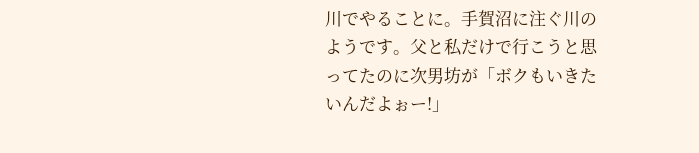川でやることに。手賀沼に注ぐ川のようです。父と私だけで行こうと思ってたのに次男坊が「ボクもいきたいんだよぉー!」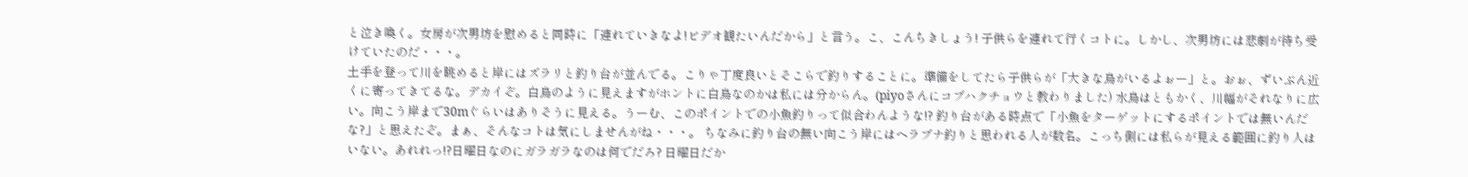と泣き喚く。女房が次男坊を慰めると同時に「連れていきなよ!ビデオ観たいんだから」と言う。こ、こんちきしょう! 子供らを連れて行くコトに。しかし、次男坊には悲劇が待ち受けていたのだ・・・。
土手を登って川を眺めると岸にはズラリと釣り台が並んでる。こりゃ丁度良いとそこらで釣りすることに。準備をしてたら子供らが「大きな鳥がいるよぉー」と。おぉ、ずいぶん近くに寄ってきてるな。デカイぞ。白鳥のように見えますがホントに白鳥なのかは私には分からん。(piyoさんにコブハクチョウと教わりました) 水鳥はともかく、川幅がそれなりに広い。向こう岸まで30mぐらいはありそうに見える。うーむ、このポイントでの小魚釣りって似合わんような!? 釣り台がある時点で「小魚をターゲットにするポイントでは無いんだな?」と思えたぞ。まぁ、そんなコトは気にしませんがね・・・。 ちなみに釣り台の無い向こう岸にはヘラブナ釣りと思われる人が数名。こっち側には私らが見える範囲に釣り人はいない。あれれっ!?日曜日なのにガラガラなのは何でだろ? 日曜日だか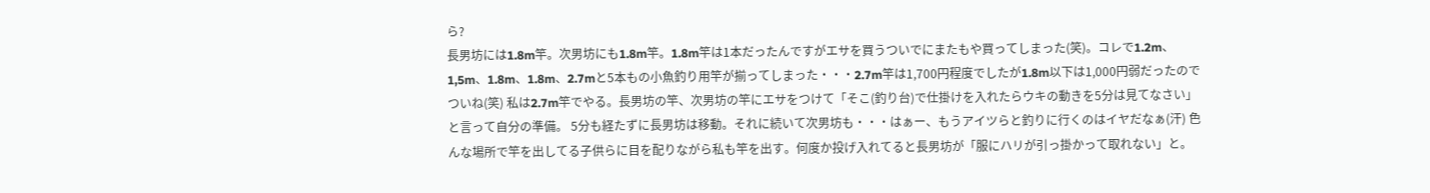ら?
長男坊には1.8m竿。次男坊にも1.8m竿。1.8m竿は1本だったんですがエサを買うついでにまたもや買ってしまった(笑)。コレで1.2m、1,5m、1.8m、1.8m、2.7mと5本もの小魚釣り用竿が揃ってしまった・・・2.7m竿は1,700円程度でしたが1.8m以下は1,000円弱だったのでついね(笑) 私は2.7m竿でやる。長男坊の竿、次男坊の竿にエサをつけて「そこ(釣り台)で仕掛けを入れたらウキの動きを5分は見てなさい」と言って自分の準備。 5分も経たずに長男坊は移動。それに続いて次男坊も・・・はぁー、もうアイツらと釣りに行くのはイヤだなぁ(汗) 色んな場所で竿を出してる子供らに目を配りながら私も竿を出す。何度か投げ入れてると長男坊が「服にハリが引っ掛かって取れない」と。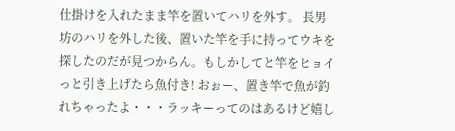仕掛けを入れたまま竿を置いてハリを外す。 長男坊のハリを外した後、置いた竿を手に持ってウキを探したのだが見つからん。もしかしてと竿をヒョイっと引き上げたら魚付き! おぉー、置き竿で魚が釣れちゃったよ・・・ラッキーってのはあるけど嬉し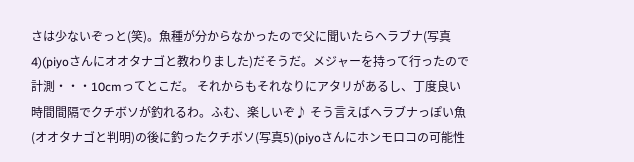さは少ないぞっと(笑)。魚種が分からなかったので父に聞いたらヘラブナ(写真4)(piyoさんにオオタナゴと教わりました)だそうだ。メジャーを持って行ったので計測・・・10cmってとこだ。 それからもそれなりにアタリがあるし、丁度良い時間間隔でクチボソが釣れるわ。ふむ、楽しいぞ♪ そう言えばヘラブナっぽい魚(オオタナゴと判明)の後に釣ったクチボソ(写真5)(piyoさんにホンモロコの可能性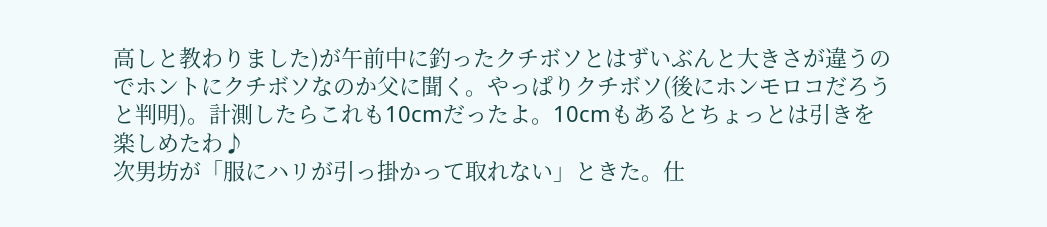高しと教わりました)が午前中に釣ったクチボソとはずいぶんと大きさが違うのでホントにクチボソなのか父に聞く。やっぱりクチボソ(後にホンモロコだろうと判明)。計測したらこれも10cmだったよ。10cmもあるとちょっとは引きを楽しめたわ♪
次男坊が「服にハリが引っ掛かって取れない」ときた。仕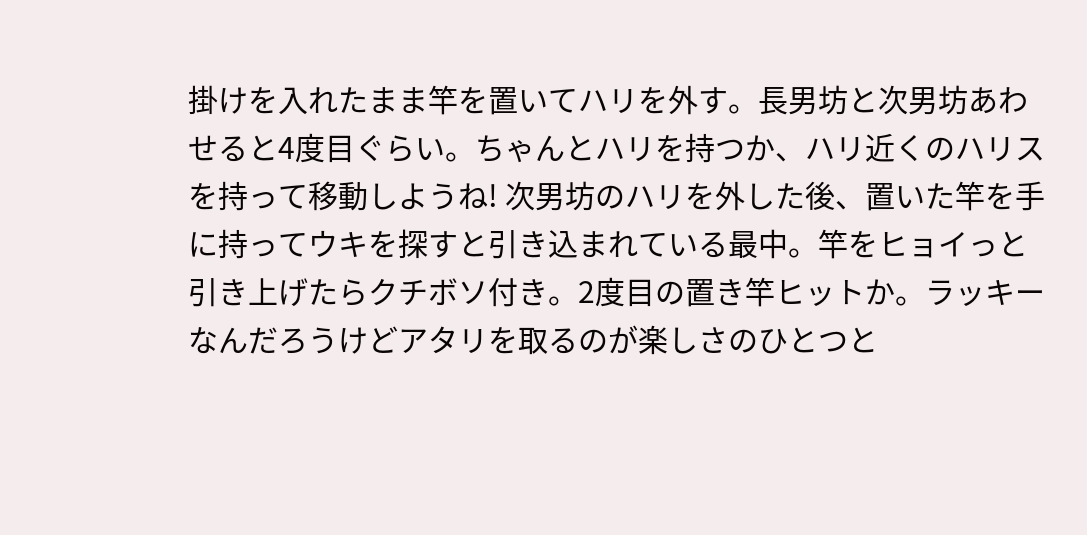掛けを入れたまま竿を置いてハリを外す。長男坊と次男坊あわせると4度目ぐらい。ちゃんとハリを持つか、ハリ近くのハリスを持って移動しようね! 次男坊のハリを外した後、置いた竿を手に持ってウキを探すと引き込まれている最中。竿をヒョイっと引き上げたらクチボソ付き。2度目の置き竿ヒットか。ラッキーなんだろうけどアタリを取るのが楽しさのひとつと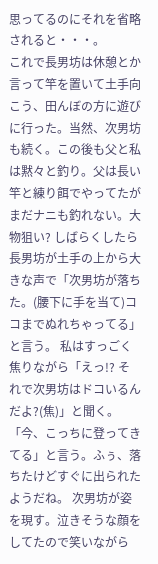思ってるのにそれを省略されると・・・。
これで長男坊は休憩とか言って竿を置いて土手向こう、田んぼの方に遊びに行った。当然、次男坊も続く。この後も父と私は黙々と釣り。父は長い竿と練り餌でやってたがまだナニも釣れない。大物狙い? しばらくしたら長男坊が土手の上から大きな声で「次男坊が落ちた。(腰下に手を当て)ココまでぬれちゃってる」と言う。 私はすっごく焦りながら「えっ!? それで次男坊はドコいるんだよ?(焦)」と聞く。「今、こっちに登ってきてる」と言う。ふぅ、落ちたけどすぐに出られたようだね。 次男坊が姿を現す。泣きそうな顔をしてたので笑いながら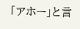「アホー」と言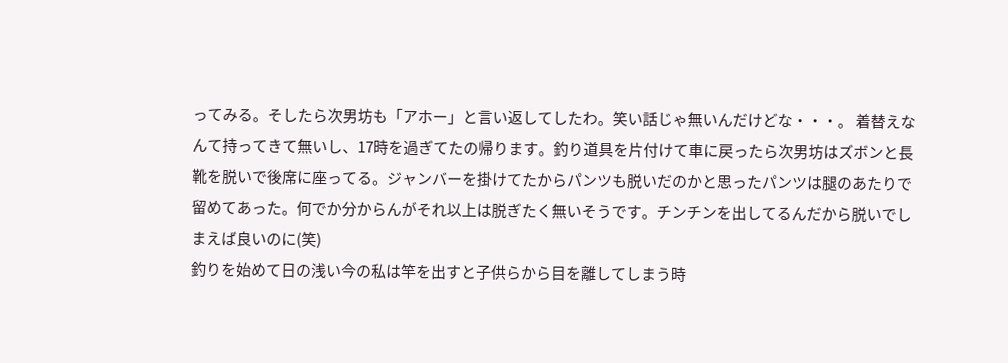ってみる。そしたら次男坊も「アホー」と言い返してしたわ。笑い話じゃ無いんだけどな・・・。 着替えなんて持ってきて無いし、17時を過ぎてたの帰ります。釣り道具を片付けて車に戻ったら次男坊はズボンと長靴を脱いで後席に座ってる。ジャンバーを掛けてたからパンツも脱いだのかと思ったパンツは腿のあたりで留めてあった。何でか分からんがそれ以上は脱ぎたく無いそうです。チンチンを出してるんだから脱いでしまえば良いのに(笑)
釣りを始めて日の浅い今の私は竿を出すと子供らから目を離してしまう時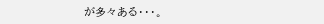が多々ある・・・。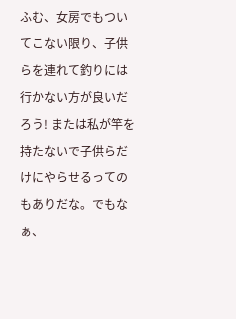ふむ、女房でもついてこない限り、子供らを連れて釣りには行かない方が良いだろう! または私が竿を持たないで子供らだけにやらせるってのもありだな。でもなぁ、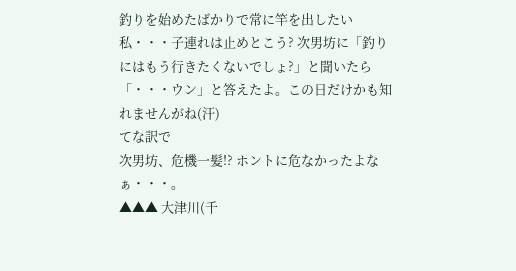釣りを始めたばかりで常に竿を出したい私・・・子連れは止めとこう? 次男坊に「釣りにはもう行きたくないでしょ?」と聞いたら「・・・ウン」と答えたよ。この日だけかも知れませんがね(汗)
てな訳で
次男坊、危機一髪!? ホントに危なかったよなぁ・・・。
▲▲▲ 大津川(千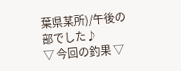葉県某所)/午後の部でした♪
▽ 今回の釣果 ▽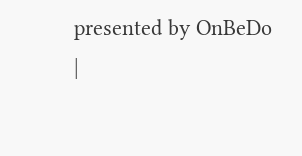presented by OnBeDo
|